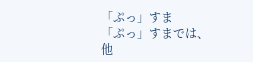「ぷっ」すま
「ぷっ」すまでは、他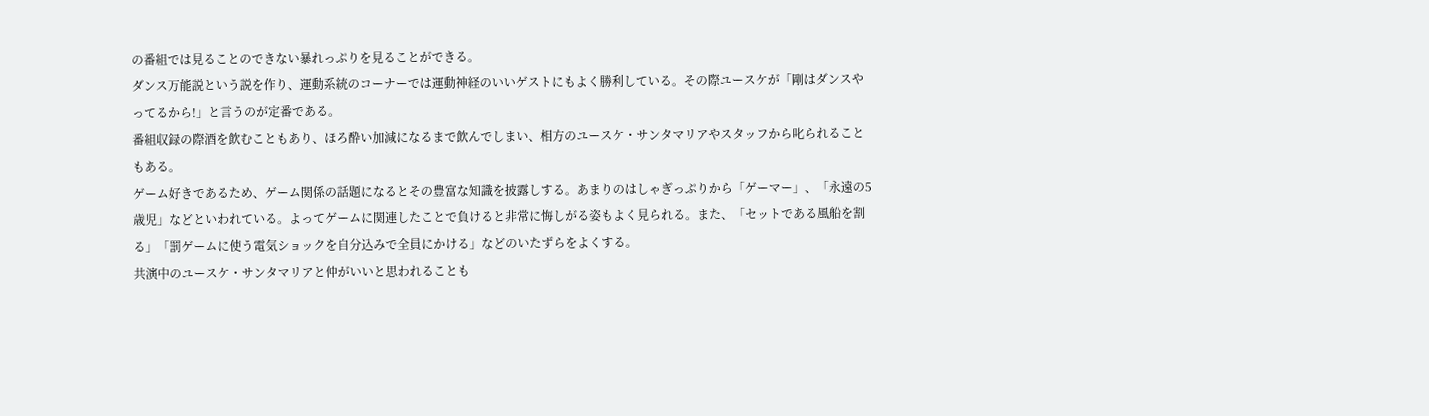の番組では見ることのできない暴れっぷりを見ることができる。
ダンス万能説という説を作り、運動系統のコーナーでは運動神経のいいゲストにもよく勝利している。その際ユースケが「剛はダンスやってるから!」と言うのが定番である。
番組収録の際酒を飲むこともあり、ほろ酔い加減になるまで飲んでしまい、相方のユースケ・サンタマリアやスタッフから叱られることもある。
ゲーム好きであるため、ゲーム関係の話題になるとその豊富な知識を披露しする。あまりのはしゃぎっぷりから「ゲーマー」、「永遠の5歳児」などといわれている。よってゲームに関連したことで負けると非常に悔しがる姿もよく見られる。また、「セットである風船を割る」「罰ゲームに使う電気ショックを自分込みで全員にかける」などのいたずらをよくする。
共演中のユースケ・サンタマリアと仲がいいと思われることも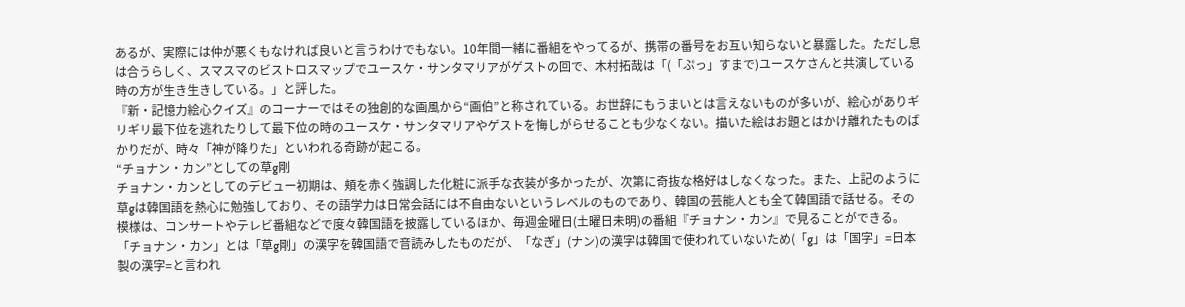あるが、実際には仲が悪くもなければ良いと言うわけでもない。10年間一緒に番組をやってるが、携帯の番号をお互い知らないと暴露した。ただし息は合うらしく、スマスマのビストロスマップでユースケ・サンタマリアがゲストの回で、木村拓哉は「(「ぷっ」すまで)ユースケさんと共演している時の方が生き生きしている。」と評した。
『新・記憶力絵心クイズ』のコーナーではその独創的な画風から“画伯”と称されている。お世辞にもうまいとは言えないものが多いが、絵心がありギリギリ最下位を逃れたりして最下位の時のユースケ・サンタマリアやゲストを悔しがらせることも少なくない。描いた絵はお題とはかけ離れたものばかりだが、時々「神が降りた」といわれる奇跡が起こる。
“チョナン・カン”としての草g剛
チョナン・カンとしてのデビュー初期は、頬を赤く強調した化粧に派手な衣装が多かったが、次第に奇抜な格好はしなくなった。また、上記のように草gは韓国語を熱心に勉強しており、その語学力は日常会話には不自由ないというレベルのものであり、韓国の芸能人とも全て韓国語で話せる。その模様は、コンサートやテレビ番組などで度々韓国語を披露しているほか、毎週金曜日(土曜日未明)の番組『チョナン・カン』で見ることができる。
「チョナン・カン」とは「草g剛」の漢字を韓国語で音読みしたものだが、「なぎ」(ナン)の漢字は韓国で使われていないため(「g」は「国字」=日本製の漢字=と言われ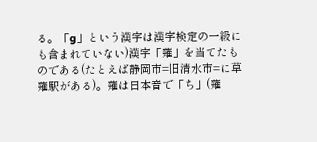る。「g」という漢字は漢字検定の一級にも含まれていない)漢字「薙」を当てたものである(たとえば静岡市=旧清水市=に草薙駅がある)。薙は日本音で「ち」(薙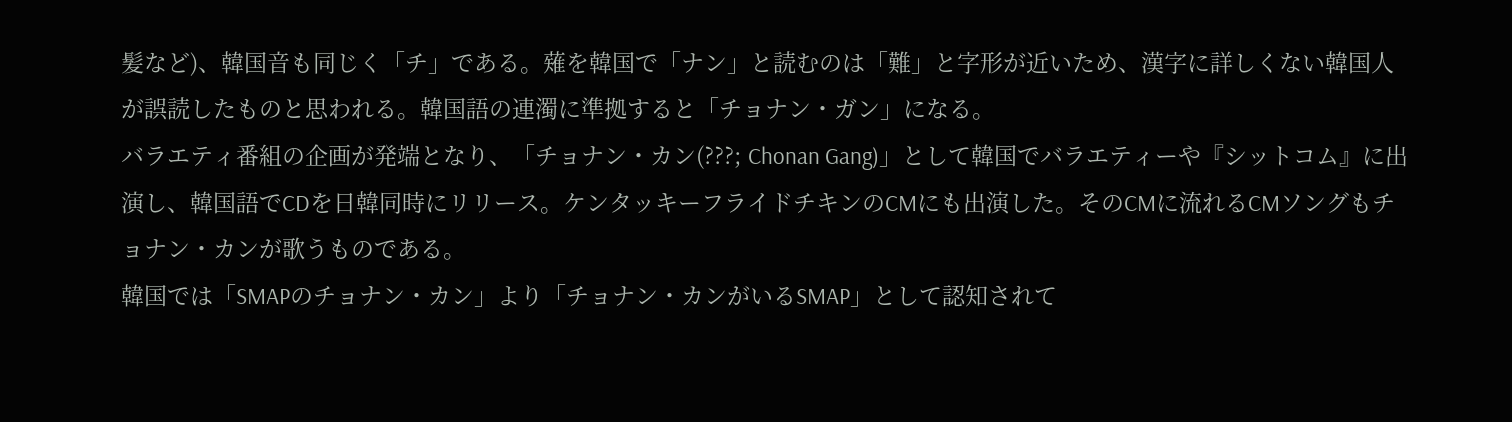髪など)、韓国音も同じく「チ」である。薙を韓国で「ナン」と読むのは「難」と字形が近いため、漢字に詳しくない韓国人が誤読したものと思われる。韓国語の連濁に準拠すると「チョナン・ガン」になる。
バラエティ番組の企画が発端となり、「チョナン・カン(???; Chonan Gang)」として韓国でバラエティーや『シットコム』に出演し、韓国語でCDを日韓同時にリリース。ケンタッキーフライドチキンのCMにも出演した。そのCMに流れるCMソングもチョナン・カンが歌うものである。
韓国では「SMAPのチョナン・カン」より「チョナン・カンがいるSMAP」として認知されて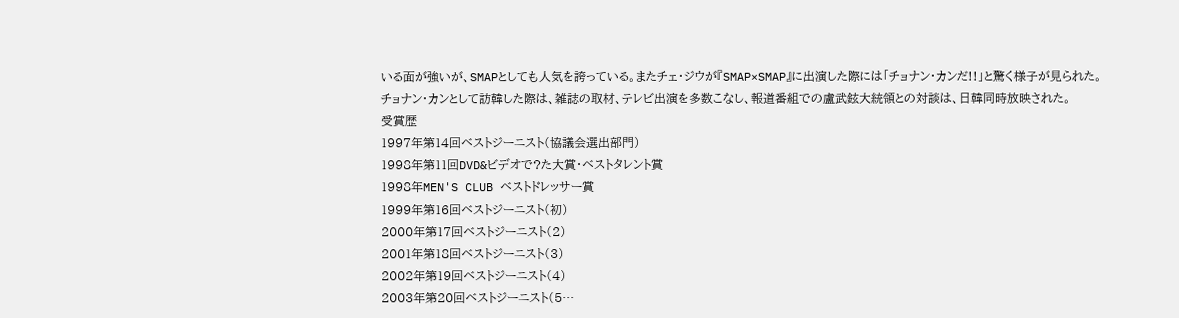いる面が強いが、SMAPとしても人気を誇っている。またチェ・ジウが『SMAP×SMAP』に出演した際には「チョナン・カンだ!!」と驚く様子が見られた。
チョナン・カンとして訪韓した際は、雑誌の取材、テレビ出演を多数こなし、報道番組での盧武鉉大統領との対談は、日韓同時放映された。
受賞歴
1997年第14回ベストジーニスト(協議会選出部門)
1998年第11回DVD&ビデオで?た大賞・ベストタレント賞
1998年MEN'S CLUB ベストドレッサー賞
1999年第16回ベストジーニスト(初)
2000年第17回ベストジーニスト(2)
2001年第18回ベストジーニスト(3)
2002年第19回ベストジーニスト(4)
2003年第20回ベストジーニスト(5…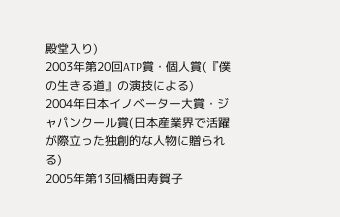殿堂入り)
2003年第20回ATP賞・個人賞(『僕の生きる道』の演技による)
2004年日本イノベーター大賞・ジャパンクール賞(日本産業界で活躍が際立った独創的な人物に贈られる)
2005年第13回橋田寿賀子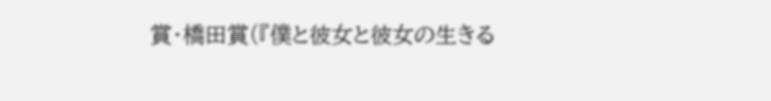賞・橋田賞(『僕と彼女と彼女の生きる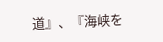道』、『海峡を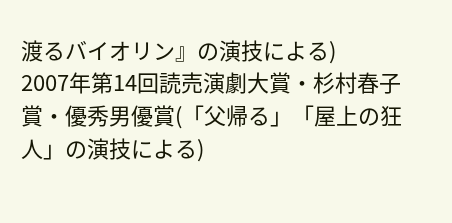渡るバイオリン』の演技による)
2007年第14回読売演劇大賞・杉村春子賞・優秀男優賞(「父帰る」「屋上の狂人」の演技による)